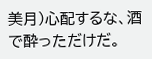美月)心配するな、酒で酔っただけだ。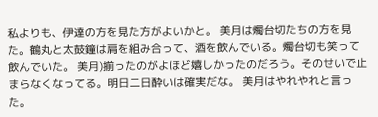私よりも、伊達の方を見た方がよいかと。 美月は燭台切たちの方を見た。鶴丸と太鼓鐘は肩を組み合って、酒を飲んでいる。燭台切も笑って飲んでいた。 美月)揃ったのがよほど嬉しかったのだろう。そのせいで止まらなくなってる。明日二日酔いは確実だな。 美月はやれやれと言った。